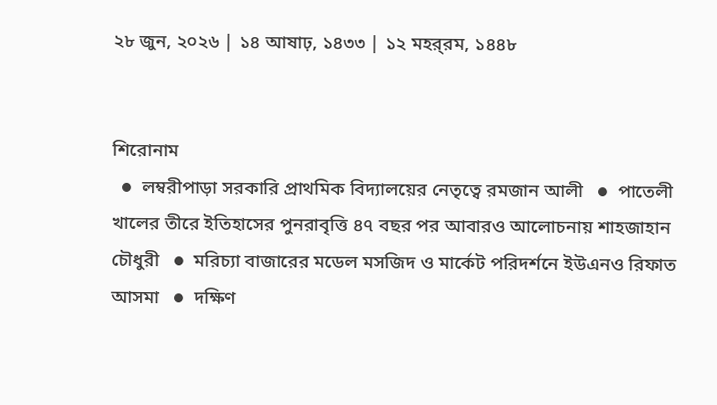২৮ জুন, ২০২৬ | ১৪ আষাঢ়, ১৪৩৩ | ১২ মহর্‌রম, ১৪৪৮


শিরোনাম
  ●  লম্বরীপাড়া সরকারি প্রাথমিক বিদ্যালয়ের নেতৃত্বে রমজান আলী   ●  পাতেলী খালের তীরে ইতিহাসের পুনরাবৃত্তি ৪৭ বছর পর আবারও আলোচনায় শাহজাহান চৌধুরী   ●  মরিচ্যা বাজারের মডেল মসজিদ ও মার্কেট পরিদর্শনে ইউএনও রিফাত আসমা   ●  দক্ষিণ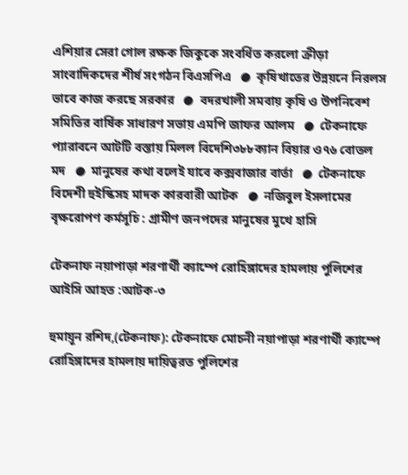এশিয়ার সেরা গোল রক্ষক জিকুকে সংবর্ধিত করলো ক্রীড়া সাংবাদিকদের শীর্ষ সংগঠন বিএসপিএ   ●  কৃষিখাতের উন্নয়নে নিরলস ভাবে কাজ করছে সরকার   ●  বদরখালী সমবায় কৃষি ও উপনিবেশ সমিতির বার্ষিক সাধারণ সভায় এমপি জাফর আলম   ●  টেকনাফে প্যারাবনে আটটি বস্তায় মিলল বিদেশি৩৮৮ক্যান বিয়ার ও৭৬ বোতল মদ   ●  মানুষের কথা বলেই যাবে কক্সবাজার বার্তা   ●  টেকনাফে বিদেশী হুইস্কিসহ মাদক কারবারী আটক   ●  নজিবুল ইসলামের বৃক্ষরোপণ কর্মসূচি : গ্রামীণ জনপদের মানুষের মুখে হাসি

টেকনাফ নয়াপাড়া শরণার্থী ক্যাম্পে রোহিঙ্গাদের হামলায় পুলিশের আইসি আহত :আটক-৩

হুমায়ূন রশিদ,(টেকনাফ): টেকনাফে মোচনী নয়াপাড়া শরণার্থী ক্যাম্পে রোহিঙ্গাদের হামলায় দায়িত্বরত পুলিশের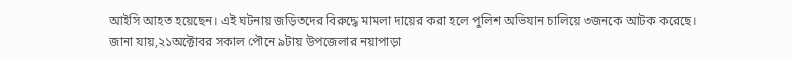আইসি আহত হয়েছেন। এই ঘটনায় জড়িতদের বিরুদ্ধে মামলা দায়ের করা হলে পুলিশ অভিযান চালিয়ে ৩জনকে আটক করেছে।
জানা যায়,২১অক্টোবর সকাল পৌনে ৯টায় উপজেলার নয়াপাড়া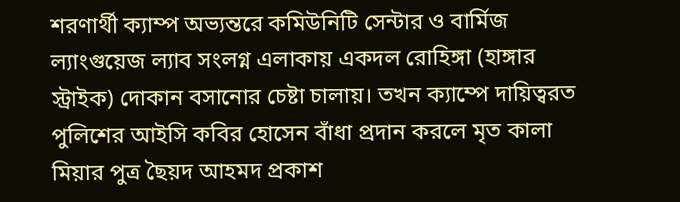শরণার্থী ক্যাম্প অভ্যন্তরে কমিউনিটি সেন্টার ও বার্মিজ ল্যাংগুয়েজ ল্যাব সংলগ্ন এলাকায় একদল রোহিঙ্গা (হাঙ্গার স্ট্রাইক) দোকান বসানোর চেষ্টা চালায়। তখন ক্যাম্পে দায়িত্বরত পুলিশের আইসি কবির হোসেন বাঁধা প্রদান করলে মৃত কালা মিয়ার পুত্র ছৈয়দ আহমদ প্রকাশ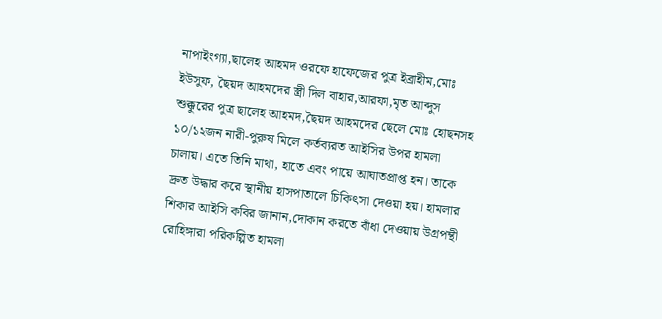নাপাইংগ্যা,ছালেহ আহমদ ওরফে হাফেজের পুত্র ইব্রাহীম,মোঃ ইউসুফ, ছৈয়দ আহমদের স্ত্রী দিল বাহার,আরফা,মৃত আব্দুস শুক্কুরের পুত্র ছালেহ আহমদ,ছৈয়দ আহমদের ছেলে মোঃ হোছনসহ ১০/১২জন নারী-পুরুষ মিলে কর্তব্যরত আইসির উপর হামলা চালায়। এতে তিনি মাথা, হাতে এবং পায়ে আঘাতপ্রাপ্ত হন। তাকে দ্রুত উদ্ধার করে স্থানীয় হাসপাতালে চিকিৎসা দেওয়া হয়। হামলার শিকার আইসি কবির জানান,দোকান করতে বাঁধা দেওয়ায় উগ্রপন্থী রোহিঙ্গারা পরিকল্পিত হামলা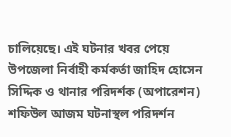চালিয়েছে। এই ঘটনার খবর পেয়ে উপজেলা নির্বাহী কর্মকর্তা জাহিদ হোসেন সিদ্দিক ও থানার পরিদর্শক (অপারেশন) শফিউল আজম ঘটনাস্থল পরিদর্শন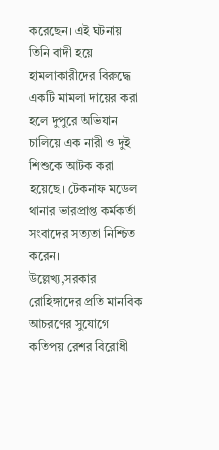করেছেন। এই ঘটনায় তিনি বাদী হয়ে হামলাকারীদের বিরুদ্ধে একটি মামলা দায়ের করা হলে দুপুরে অভিযান চালিয়ে এক নারী ও দুই শিশুকে আটক করা হয়েছে। টেকনাফ মডেল থানার ভারপ্রাপ্ত কর্মকর্তা সংবাদের সত্যতা নিশ্চিত করেন।
উল্লেখ্য,সরকার রোহিঙ্গাদের প্রতি মানবিক আচরণের সুযোগে কতিপয় রেশর বিরোধী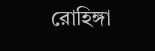রোহিঙ্গা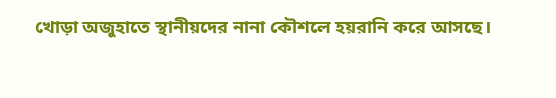খোড়া অজুহাতে স্থানীয়দের নানা কৌশলে হয়রানি করে আসছে।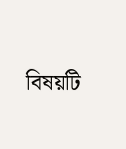বিষয়টি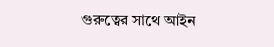গুরুত্বের সাথে আইন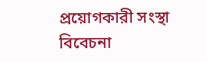প্রয়োগকারী সংস্থা বিবেচনা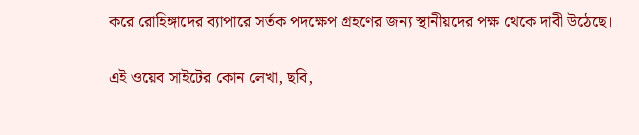করে রোহিঙ্গাদের ব্যাপারে সর্তক পদক্ষেপ গ্রহণের জন্য স্থানীয়দের পক্ষ থেকে দাবী উঠেছে।

এই ওয়েব সাইটের কোন লেখা, ছবি,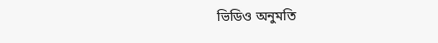ভিডিও অনুমতি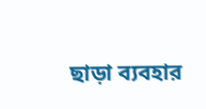ছাড়া ব্যবহার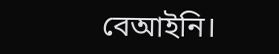বেআইনি।